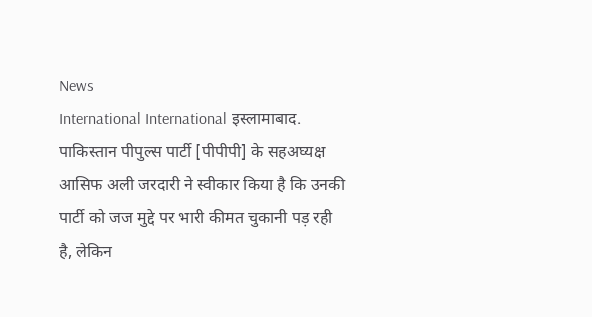News
International International इस्लामाबाद. पाकिस्तान पीपुल्स पार्टी [पीपीपी] के सहअघ्यक्ष आसिफ अली जरदारी ने स्वीकार किया है कि उनकी पार्टी को जज मुद्दे पर भारी कीमत चुकानी पड़ रही है, लेकिन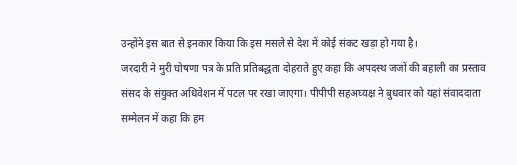उन्होंने इस बात से इनकार किया कि इस मसले से देश में कोई संकट खड़ा हो गया है।
जरदारी ने मुरी घोषणा पत्र के प्रति प्रतिबद्धता दोहराते हुए कहा कि अपदस्थ जजों की बहाली का प्रस्ताव संसद के संयुक्त अधिवेशन में पटल पर रखा जाएगा। पीपीपी सहअघ्यक्ष ने बुधवार को यहां संवाददाता सम्मेलन में कहा कि हम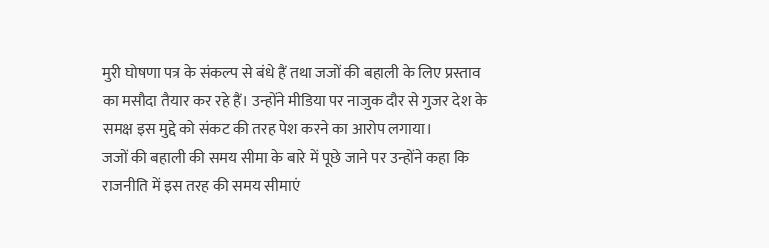मुरी घोषणा पत्र के संकल्प से बंधे हैं तथा जजों की बहाली के लिए प्रस्ताव का मसौदा तैयार कर रहे हैं। उन्होंने मीडिया पर नाजुक दौर से गुजर देश के समक्ष इस मुद्दे को संकट की तरह पेश करने का आरोप लगाया।
जजों की बहाली की समय सीमा के बारे में पूछे जाने पर उन्होंने कहा कि राजनीति में इस तरह की समय सीमाएं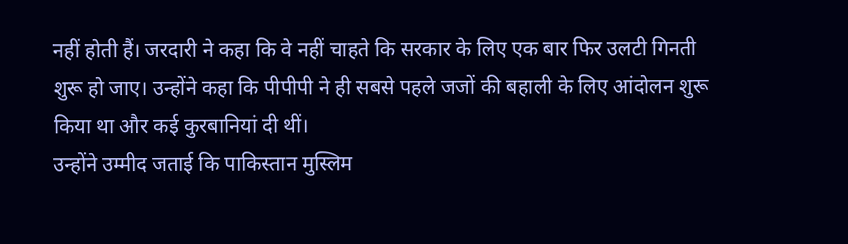नहीं होती हैं। जरदारी ने कहा कि वे नहीं चाहते कि सरकार के लिए एक बार फिर उलटी गिनती शुरू हो जाए। उन्होंने कहा कि पीपीपी ने ही सबसे पहले जजों की बहाली के लिए आंदोलन शुरू किया था और कई कुरबानियां दी थीं।
उन्होंने उम्मीद जताई कि पाकिस्तान मुस्लिम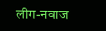लीग-नवाज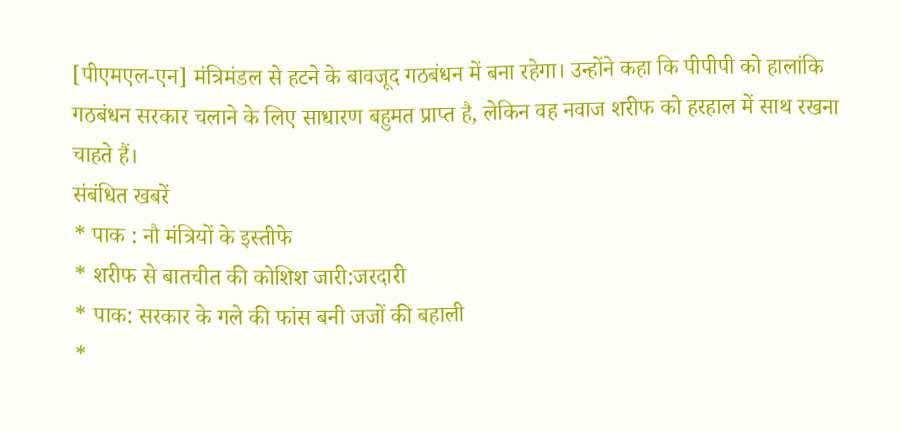[पीएमएल-एन] मंत्रिमंडल से हटने के बावजूद गठबंधन में बना रहेगा। उन्होंने कहा कि पीपीपी को हालांकि गठबंधन सरकार चलाने के लिए साधारण बहुमत प्राप्त है, लेकिन वह नवाज शरीफ को हरहाल में साथ रखना चाहते हैं।
संबंधित खबरें
* पाक : नौ मंत्रियों के इस्तीफे
* शरीफ से बातचीत की कोशिश जारी:जरदारी
* पाक: सरकार के गले की फांस बनी जजों की बहाली
*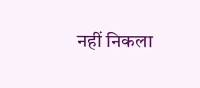नहीं निकला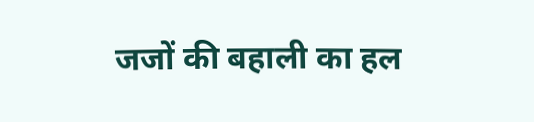जजों की बहाली का हल